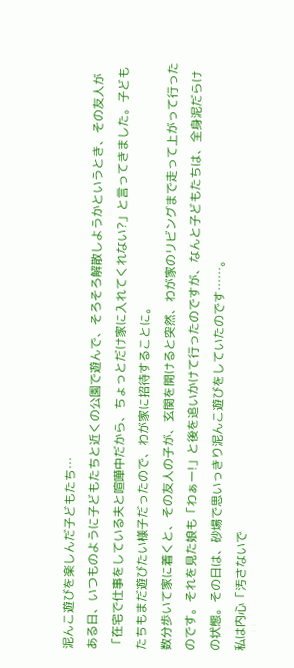泥んこ遊びを楽しんだ子どもたち…
ある日、いつものように子どもたちと近くの公園で遊んで、そろそろ解散しようかというとき、その友人が「在宅で仕事をしている夫と喧嘩中だから、ちょっとだけ家に入れてくれない?」と言ってきました。子どもたちもまだ遊びたい様子だったので、わが家に招待することに。
数分歩いて家に着くと、その友人の子が、玄関を開けると突然、わが家のリビングまで走って上がって行ったのです。それを見た娘も「わぁー!」と後を追いかけて行ったのですが、なんと子どもたちは、全身泥だらけの状態。その日は、砂場で思いっきり泥んこ遊びをしていたのです……。
私は内心「汚さないで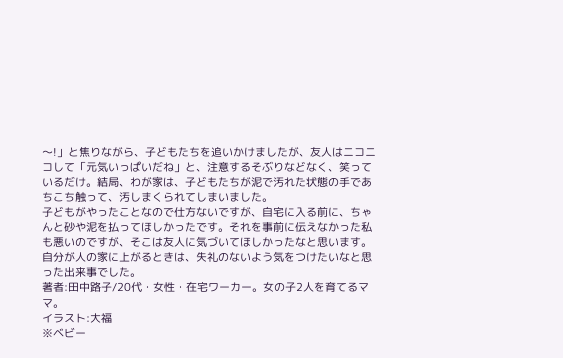〜!」と焦りながら、子どもたちを追いかけましたが、友人はニコニコして「元気いっぱいだね」と、注意するそぶりなどなく、笑っているだけ。結局、わが家は、子どもたちが泥で汚れた状態の手であちこち触って、汚しまくられてしまいました。
子どもがやったことなので仕方ないですが、自宅に入る前に、ちゃんと砂や泥を払ってほしかったです。それを事前に伝えなかった私も悪いのですが、そこは友人に気づいてほしかったなと思います。自分が人の家に上がるときは、失礼のないよう気をつけたいなと思った出来事でした。
著者:田中路子/20代・女性・在宅ワーカー。女の子2人を育てるママ。
イラスト:大福
※ベビー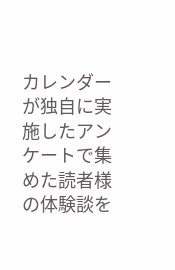カレンダーが独自に実施したアンケートで集めた読者様の体験談を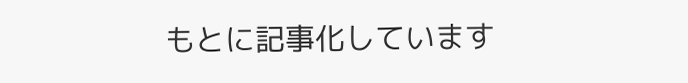もとに記事化しています